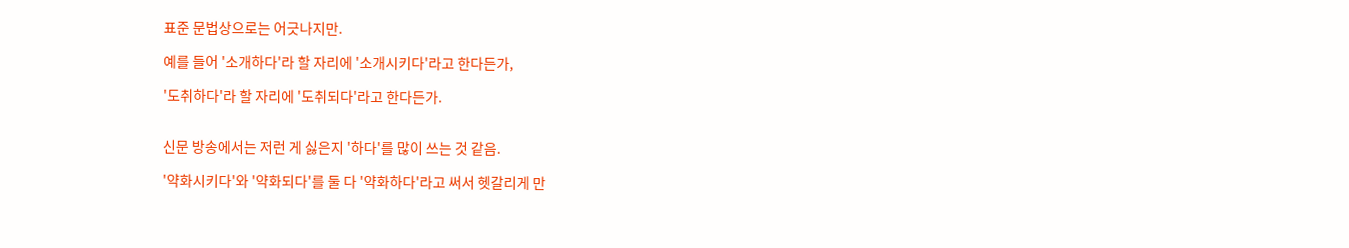표준 문법상으로는 어긋나지만.

예를 들어 '소개하다'라 할 자리에 '소개시키다'라고 한다든가,

'도취하다'라 할 자리에 '도취되다'라고 한다든가.


신문 방송에서는 저런 게 싫은지 '하다'를 많이 쓰는 것 같음.

'약화시키다'와 '약화되다'를 둘 다 '약화하다'라고 써서 헷갈리게 만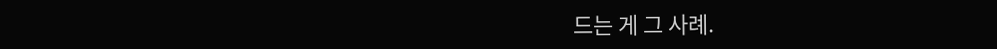드는 게 그 사례.